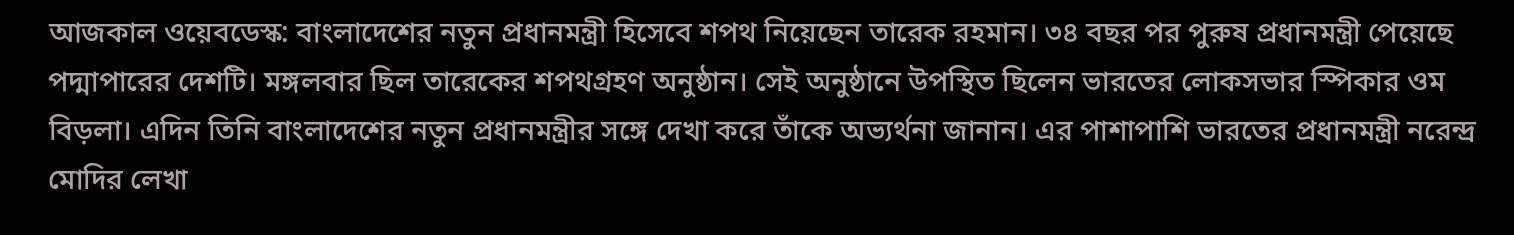আজকাল ওয়েবডেস্ক: বাংলাদেশের নতুন প্রধানমন্ত্রী হিসেবে শপথ নিয়েছেন তারেক রহমান। ৩৪ বছর পর পুরুষ প্রধানমন্ত্রী পেয়েছে পদ্মাপারের দেশটি। মঙ্গলবার ছিল তারেকের শপথগ্রহণ অনুষ্ঠান। সেই অনুষ্ঠানে উপস্থিত ছিলেন ভারতের লোকসভার স্পিকার ওম বিড়লা। এদিন তিনি বাংলাদেশের নতুন প্রধানমন্ত্রীর সঙ্গে দেখা করে তাঁকে অভ্যর্থনা জানান। এর পাশাপাশি ভারতের প্রধানমন্ত্রী নরেন্দ্র মোদির লেখা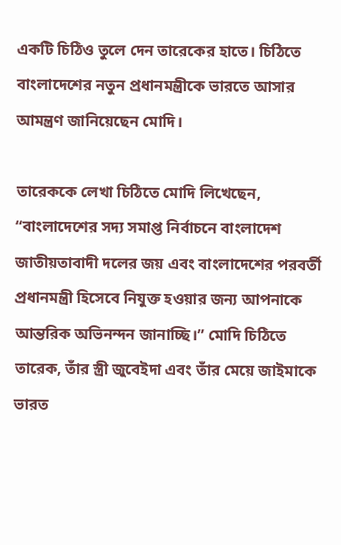একটি চিঠিও তুলে দেন তারেকের হাতে। চিঠিতে বাংলাদেশের নতুন প্রধানমন্ত্রীকে ভারতে আসার আমন্ত্রণ জানিয়েছেন মোদি।

তারেককে লেখা চিঠিতে মোদি লিখেছেন, “বাংলাদেশের সদ্য সমাপ্ত নির্বাচনে বাংলাদেশ জাতীয়তাবাদী দলের জয় এবং বাংলাদেশের পরবর্তী প্রধানমন্ত্রী হিসেবে নিযুক্ত হওয়ার জন্য আপনাকে আন্তরিক অভিনন্দন জানাচ্ছি।” মোদি চিঠিতে তারেক, তাঁর স্ত্রী জুবেইদা এবং তাঁর মেয়ে জাইমাকে ভারত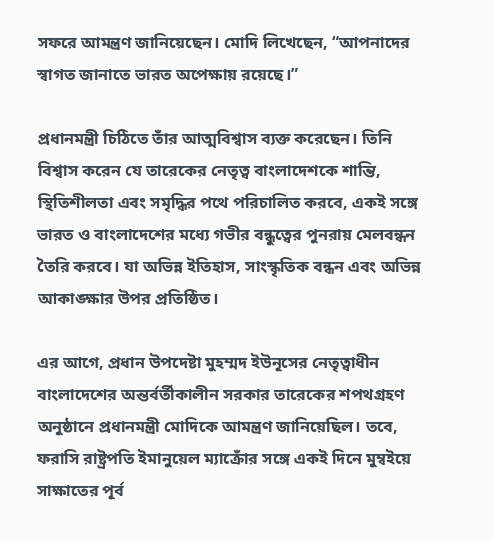সফরে আমন্ত্রণ জানিয়েছেন। মোদি লিখেছেন, “আপনাদের স্বাগত জানাতে ভারত অপেক্ষায় রয়েছে।”

প্রধানমন্ত্রী চিঠিতে তাঁর আত্মবিশ্বাস ব্যক্ত করেছেন। তিনি বিশ্বাস করেন যে তারেকের নেতৃত্ব বাংলাদেশকে শান্তি, স্থিতিশীলতা এবং সমৃদ্ধির পথে পরিচালিত করবে, একই সঙ্গে ভারত ও বাংলাদেশের মধ্যে গভীর বন্ধুত্বের পুনরায় মেলবন্ধন তৈরি করবে। যা অভিন্ন ইতিহাস, সাংস্কৃতিক বন্ধন এবং অভিন্ন আকাঙ্ক্ষার উপর প্রতিষ্ঠিত।

এর আগে, প্রধান উপদেষ্টা মুহম্মদ ইউনূসের নেতৃত্বাধীন বাংলাদেশের অন্তর্বর্তীকালীন সরকার তারেকের শপথগ্রহণ অনুষ্ঠানে প্রধানমন্ত্রী মোদিকে আমন্ত্রণ জানিয়েছিল। তবে, ফরাসি রাষ্ট্রপতি ইমানুয়েল ম্যাক্রোঁর সঙ্গে একই দিনে মুম্বইয়ে সাক্ষাতের পূর্ব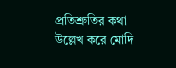প্রতিশ্রুতির কথা উল্লেখ করে মোদি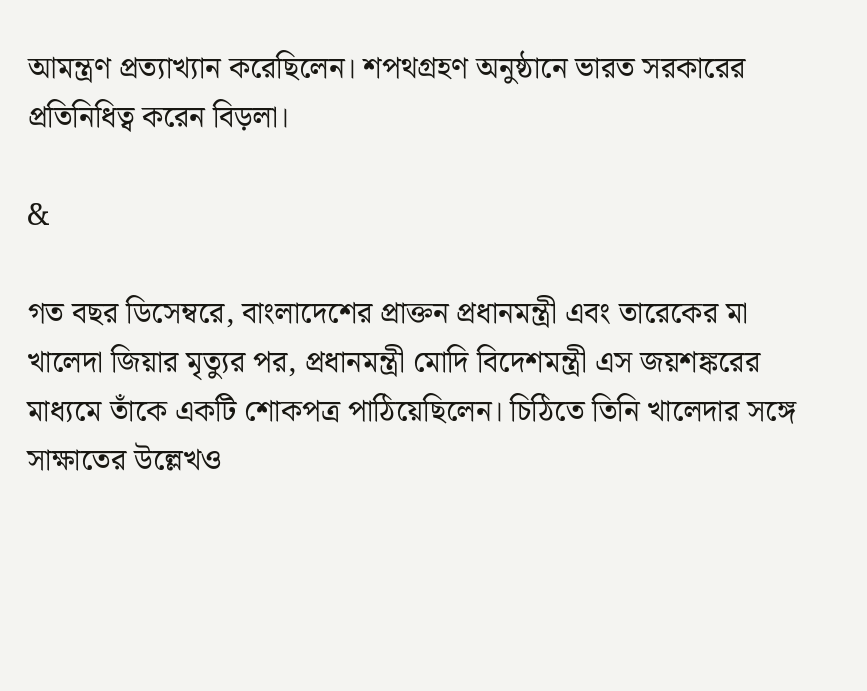আমন্ত্রণ প্রত্যাখ্যান করেছিলেন। শপথগ্রহণ অনুষ্ঠানে ভারত সরকারের প্রতিনিধিত্ব করেন বিড়লা।

&

গত বছর ডিসেম্বরে, বাংলাদেশের প্রাক্তন প্রধানমন্ত্রী এবং তারেকের মা খালেদা জিয়ার মৃত্যুর পর, প্রধানমন্ত্রী মোদি বিদেশমন্ত্রী এস জয়শঙ্করের মাধ্যমে তাঁকে একটি শোকপত্র পাঠিয়েছিলেন। চিঠিতে তিনি খালেদার সঙ্গে সাক্ষাতের উল্লেখও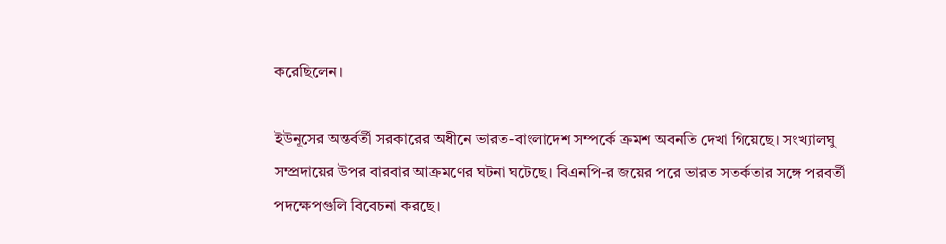করেছিলেন।

ইউনূসের অন্তর্বর্তী সরকারের অধীনে ভারত-বাংলাদেশ সম্পর্কে ক্রমশ অবনতি দেখা গিয়েছে। সংখ্যালঘু সম্প্রদায়ের উপর বারবার আক্রমণের ঘটনা ঘটেছে। বিএনপি-র জয়ের পরে ভারত সতর্কতার সঙ্গে পরবর্তী পদক্ষেপগুলি বিবেচনা করছে।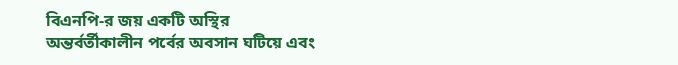বিএনপি-র জয় একটি অস্থির অন্তর্বর্তীকালীন পর্বের অবসান ঘটিয়ে এবং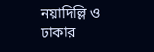নয়াদিল্লি ও ঢাকার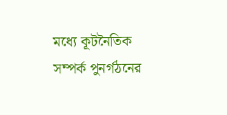মধ্যে কূটনৈতিক সম্পর্ক পুনর্গঠনের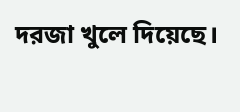দরজা খুলে দিয়েছে।